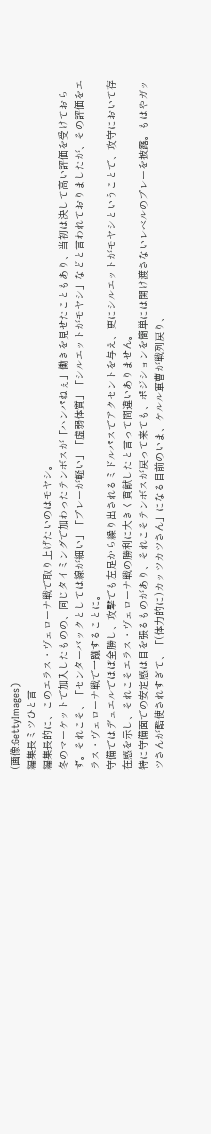(画像:GettyImages)
編集長ミツひと言
編集長的に、このエラス・ヴェローナ戦で取り上げたいのはモヤシ。
冬のマーケットで加入したものの、同じタイミングで加わったテンボスが「ハンパねぇ」働きを見せたこともあり、当初は決して高い評価を受けておらず。それこそ、「センターバックとしては線が細い」「プレーが軽い」「虚弱体質」「シルエットがモヤシ」などと言われておりましたが、その評価をエラス・ヴェローナ戦で一蹴することに。
守備ではデュエルでほぼ全勝し、攻撃でも左足から繰り出されるミドルパスでアクセントを与え、更にシルエットがモヤシということで、攻守において存在感を示し、それこそエラス・ヴェローナ戦の勝利に大きく貢献したと言って間違いありません。
特に守備面での安定感は目を張るものがあり、それこそテンボスが戻って来ても、ポジションを簡単には開け渡さないレベルのプレーを披露。もはやガッツさんが酷使されすぎて、「(体力的に)カッツカツさん」になる目前のいま、ケルル軍曹が戦列戻り、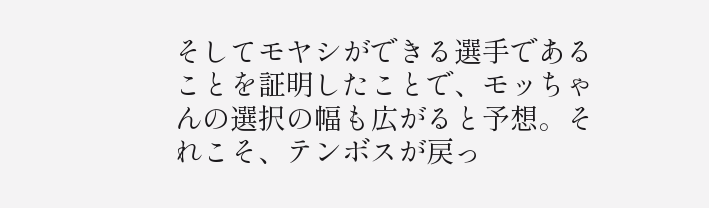そしてモヤシができる選手であることを証明したことで、モッちゃんの選択の幅も広がると予想。それこそ、テンボスが戻っ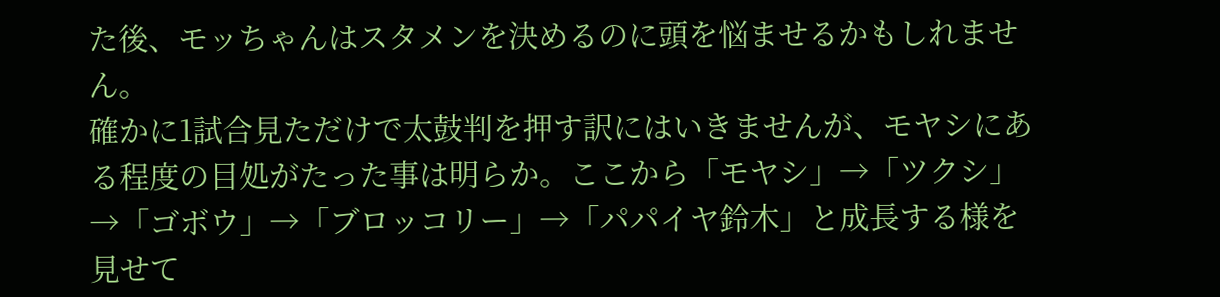た後、モッちゃんはスタメンを決めるのに頭を悩ませるかもしれません。
確かに1試合見ただけで太鼓判を押す訳にはいきませんが、モヤシにある程度の目処がたった事は明らか。ここから「モヤシ」→「ツクシ」→「ゴボウ」→「ブロッコリー」→「パパイヤ鈴木」と成長する様を見せて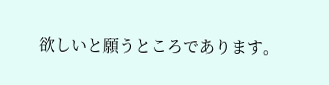欲しいと願うところであります。